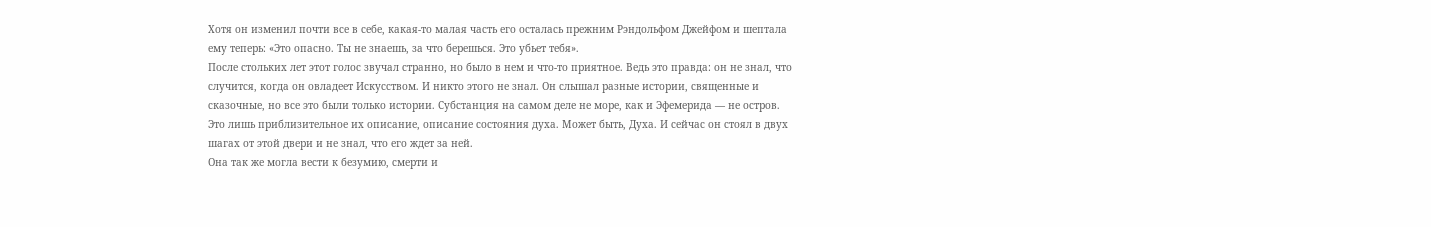Хотя он изменил почти все в себе, какая-то малая часть его осталась прежним Рэндольфом Джейфом и шептала ему теперь: «Это опасно. Ты не знаешь, за что берешься. Это убьет тебя».
После стольких лет этот голос звучал странно, но было в нем и что-то приятное. Ведь это правда: он не знал, что случится, когда он овладеет Искусством. И никто этого не знал. Он слышал разные истории, священные и сказочные, но все это были только истории. Субстанция на самом деле не море, как и Эфемерида — не остров. Это лишь приблизительное их описание, описание состояния духа. Может быть, Духа. И сейчас он стоял в двух шагах от этой двери и не знал, что его ждет за ней.
Она так же могла вести к безумию, смерти и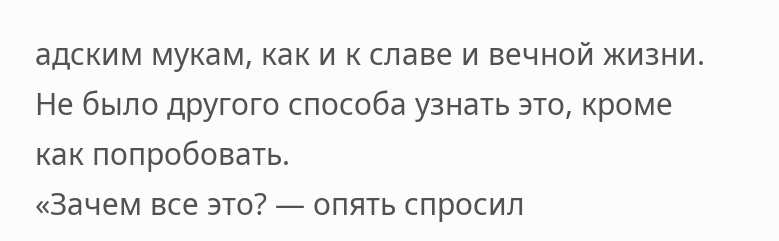адским мукам, как и к славе и вечной жизни. Не было другого способа узнать это, кроме как попробовать.
«Зачем все это? — опять спросил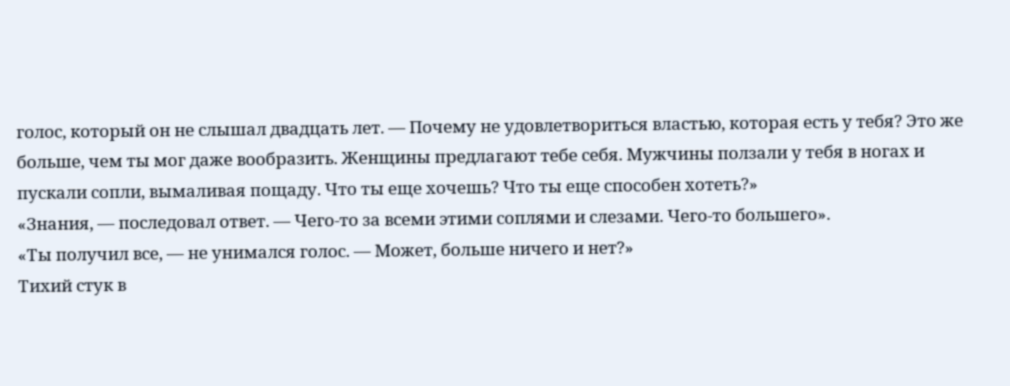голос, который он не слышал двадцать лет. — Почему не удовлетвориться властью, которая есть у тебя? Это же больше, чем ты мог даже вообразить. Женщины предлагают тебе себя. Мужчины ползали у тебя в ногах и пускали сопли, вымаливая пощаду. Что ты еще хочешь? Что ты еще способен хотеть?»
«Знания, — последовал ответ. — Чего-то за всеми этими соплями и слезами. Чего-то большего».
«Ты получил все, — не унимался голос. — Может, больше ничего и нет?»
Тихий стук в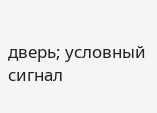дверь; условный сигнал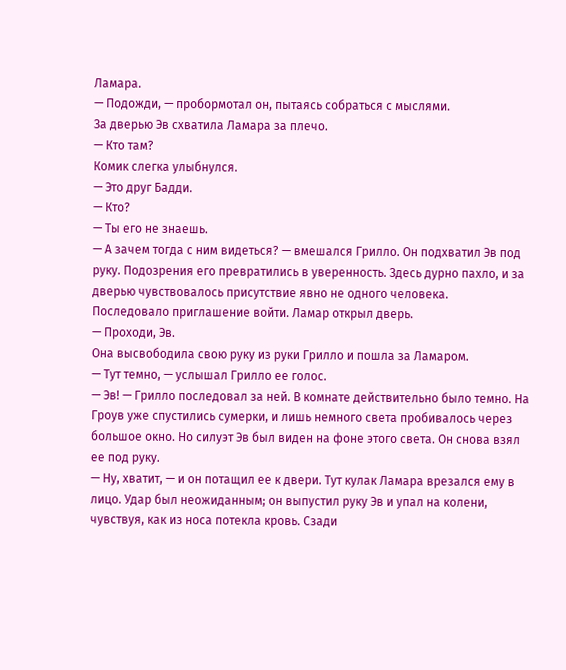Ламара.
— Подожди, — пробормотал он, пытаясь собраться с мыслями.
За дверью Эв схватила Ламара за плечо.
— Кто там?
Комик слегка улыбнулся.
— Это друг Бадди.
— Кто?
— Ты его не знаешь.
— А зачем тогда с ним видеться? — вмешался Грилло. Он подхватил Эв под руку. Подозрения его превратились в уверенность. Здесь дурно пахло, и за дверью чувствовалось присутствие явно не одного человека.
Последовало приглашение войти. Ламар открыл дверь.
— Проходи, Эв.
Она высвободила свою руку из руки Грилло и пошла за Ламаром.
— Тут темно, — услышал Грилло ее голос.
— Эв! — Грилло последовал за ней. В комнате действительно было темно. На Гроув уже спустились сумерки, и лишь немного света пробивалось через большое окно. Но силуэт Эв был виден на фоне этого света. Он снова взял ее под руку.
— Ну, хватит, — и он потащил ее к двери. Тут кулак Ламара врезался ему в лицо. Удар был неожиданным; он выпустил руку Эв и упал на колени, чувствуя, как из носа потекла кровь. Сзади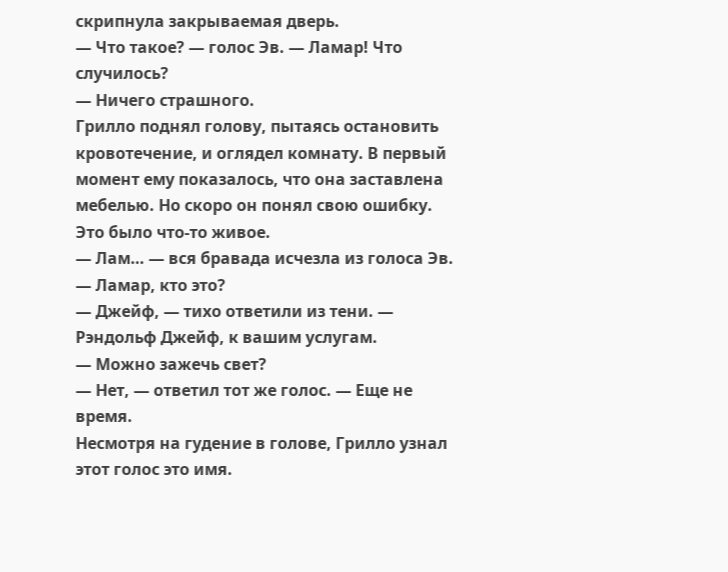скрипнула закрываемая дверь.
— Что такое? — голос Эв. — Ламар! Что случилось?
— Ничего страшного.
Грилло поднял голову, пытаясь остановить кровотечение, и оглядел комнату. В первый момент ему показалось, что она заставлена мебелью. Но скоро он понял свою ошибку. Это было что-то живое.
— Лам… — вся бравада исчезла из голоса Эв. — Ламар, кто это?
— Джейф, — тихо ответили из тени. — Рэндольф Джейф, к вашим услугам.
— Можно зажечь свет?
— Нет, — ответил тот же голос. — Еще не время.
Несмотря на гудение в голове, Грилло узнал этот голос это имя.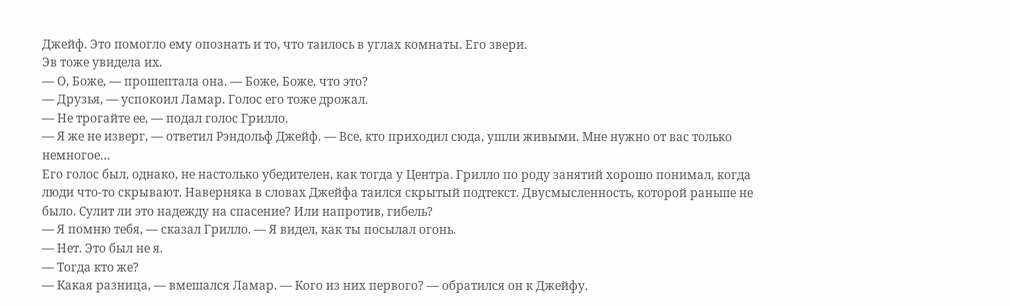Джейф. Это помогло ему опознать и то, что таилось в углах комнаты. Его звери.
Эв тоже увидела их.
— О, Боже, — прошептала она. — Боже, Боже, что это?
— Друзья, — успокоил Ламар. Голос его тоже дрожал.
— Не трогайте ее, — подал голос Грилло.
— Я же не изверг, — ответил Рэндольф Джейф. — Все, кто приходил сюда, ушли живыми. Мне нужно от вас только немногое…
Его голос был, однако, не настолько убедителен, как тогда у Центра. Грилло по роду занятий хорошо понимал, когда люди что-то скрывают. Наверняка в словах Джейфа таился скрытый подтекст. Двусмысленность, которой раньше не было. Сулит ли это надежду на спасение? Или напротив, гибель?
— Я помню тебя, — сказал Грилло. — Я видел, как ты посылал огонь.
— Нет. Это был не я.
— Тогда кто же?
— Какая разница, — вмешался Ламар. — Кого из них первого? — обратился он к Джейфу.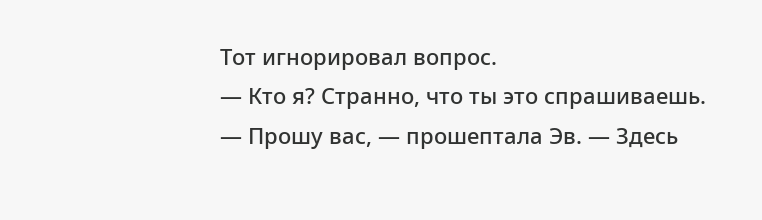Тот игнорировал вопрос.
— Кто я? Странно, что ты это спрашиваешь.
— Прошу вас, — прошептала Эв. — Здесь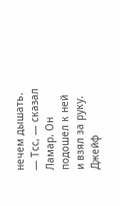нечем дышать.
— Тсс, — сказал Ламар. Он подошел к ней и взял за руку. Джейф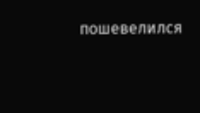пошевелился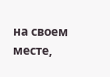на своем месте,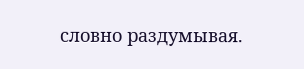словно раздумывая.